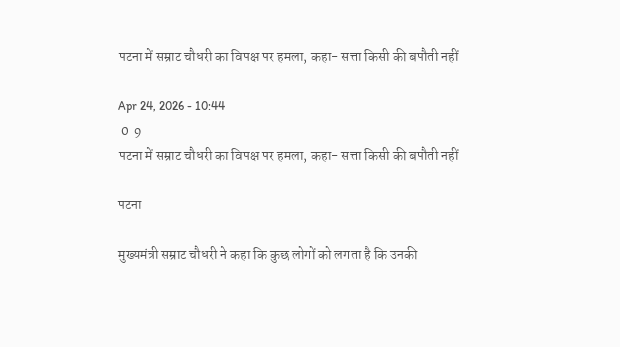पटना में सम्राट चौधरी का विपक्ष पर हमला, कहा- सत्ता किसी की बपौती नहीं

Apr 24, 2026 - 10:44
 0  9
पटना में सम्राट चौधरी का विपक्ष पर हमला, कहा- सत्ता किसी की बपौती नहीं

पटना

मुख्यमंत्री सम्राट चौधरी ने कहा कि कुछ लोगों को लगता है कि उनकी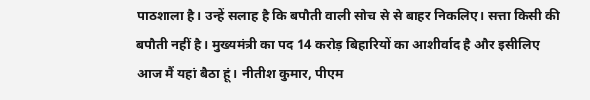पाठशाला है। उन्हें सलाह है कि बपौती वाली सोच से से बाहर निकलिए। सत्ता किसी की बपौती नहीं है। मुख्यमंत्री का पद 14 करोड़ बिहारियों का आशीर्वाद है और इसीलिए आज मैं यहां बैठा हूं। नीतीश कुमार, पीएम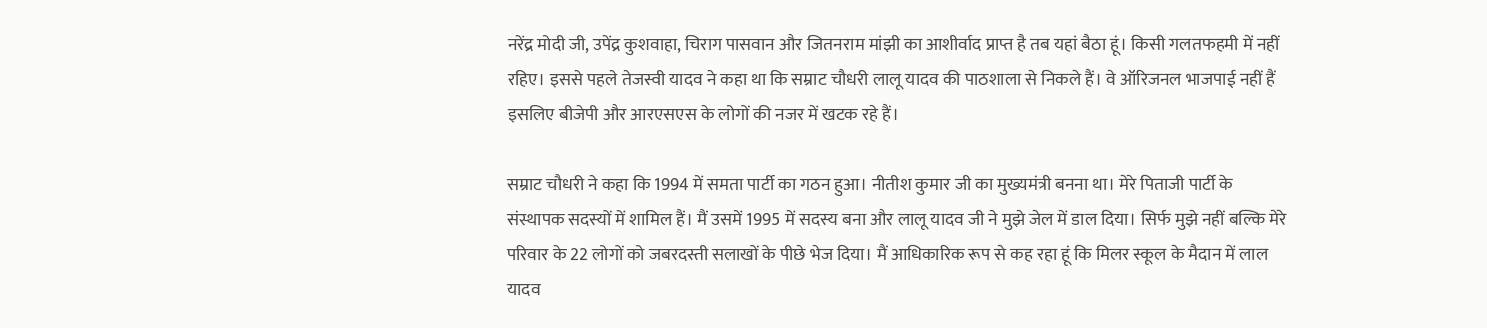नरेंद्र मोदी जी, उपेंद्र कुशवाहा, चिराग पासवान और जितनराम मांझी का आशीर्वाद प्राप्त है तब यहां बैठा हूं। किसी गलतफहमी में नहीं रहिए। इससे पहले तेजस्वी यादव ने कहा था कि सम्राट चौधरी लालू यादव की पाठशाला से निकले हैं। वे ऑरिजनल भाजपाई नहीं हैं इसलिए बीजेपी और आरएसएस के लोगों की नजर में खटक रहे हैं।

सम्राट चौधरी ने कहा कि 1994 में समता पार्टी का गठन हुआ। नीतीश कुमार जी का मुख्यमंत्री बनना था। मेरे पिताजी पार्टी के संस्थापक सदस्यों में शामिल हैं। मैं उसमें 1995 में सदस्य बना और लालू यादव जी ने मुझे जेल में डाल दिया। सिर्फ मुझे नहीं बल्कि मेरे परिवार के 22 लोगों को जबरदस्ती सलाखों के पीछे भेज दिया। मैं आधिकारिक रूप से कह रहा हूं कि मिलर स्कूल के मैदान में लाल यादव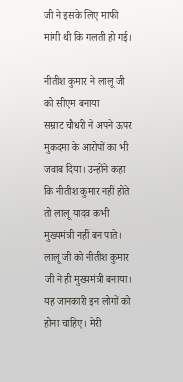जी ने इसके लिए माफी मांगी थी कि गलती हो गई।

नीतीश कुमार ने लालू जी को सीएम बनाया
सम्राट चौधरी ने अपने ऊपर मुकदमा के आरोपों का भी जवाब दिया। उन्होंने कहा कि नीतीश कुमार नहीं होते तो लालू यादव कभी मुख्यमंत्री नहीं बन पाते। लालू जी को नीतीश कुमार जी ने ही मुख्यमंत्री बनाया। यह जानकारी इन लोगों को होना चाहिए। मेरी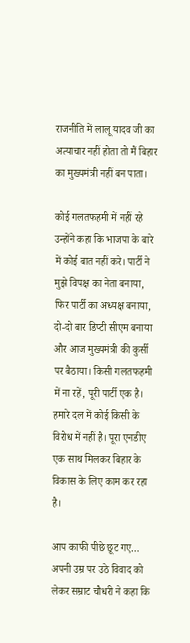राजनीति में लालू यादव जी का अत्याचार नहीं होता तो मैं बिहार का मुख्यमंत्री नहीं बन पाता।

कोई गलतफहमी में नहीं रहे
उन्होंने कहा कि भाजपा के बारे में कोई बात नहीं करे। पार्टी ने मुझे विपक्ष का नेता बनाया, फिर पार्टी का अध्यक्ष बनाया, दो-दो बार डिप्टी सीएम बनाया और आज मुख्यमंत्री की कुर्सी पर बैठाया। किसी गलतफहमी में ना रहें, पूरी पार्टी एक है। हमारे दल में कोई किसी के विरोध में नहीं है। पूरा एनडीए एक साथ मिलकर बिहार के विकास के लिए काम कर रहा है।

आप काफी पीछे छूट गए…
अपनी उम्र पर उठे विवाद को लेकर सम्राट चौधरी ने कहा कि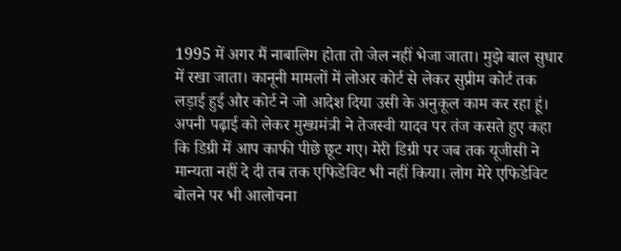1995 में अगर मैं नाबालिग होता तो जेल नहीं भेजा जाता। मुझे बाल सुधार में रखा जाता। कानूनी मामलों में लोअर कोर्ट से लेकर सुप्रीम कोर्ट तक लड़ाई हुई और कोर्ट ने जो आदेश दिया उसी के अनुकूल काम कर रहा हूं। अपनी पढ़ाई को लेकर मुख्यमंत्री ने तेजस्वी यादव पर तंज कसते हुए कहा कि डिग्री में आप काफी पीछे छूट गए। मेरी डिग्री पर जब तक यूजीसी ने मान्यता नहीं दे दी तब तक एफिडेविट भी नहीं किया। लोग मेरे एफिडेविट बोलने पर भी आलोचना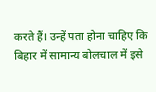करते हैं। उन्हें पता होना चाहिए कि बिहार में सामान्य बोलचाल में इसे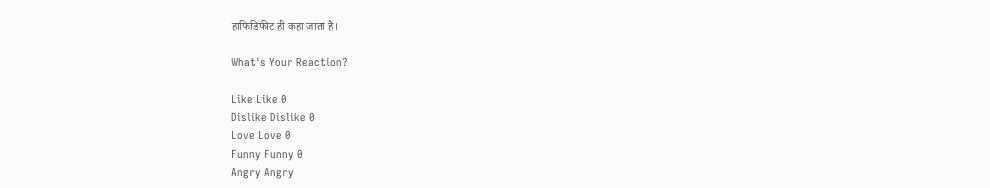हाफिडिफीट ही कहा जाता है।

What's Your Reaction?

Like Like 0
Dislike Dislike 0
Love Love 0
Funny Funny 0
Angry Angry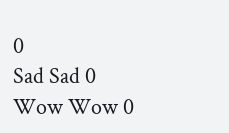0
Sad Sad 0
Wow Wow 0